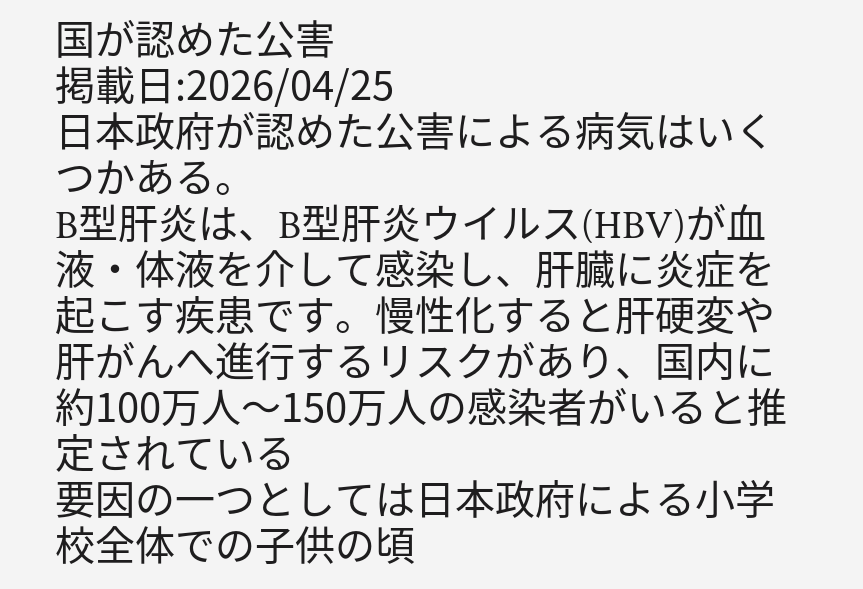国が認めた公害
掲載日:2026/04/25
日本政府が認めた公害による病気はいくつかある。
B型肝炎は、B型肝炎ウイルス(HBV)が血液・体液を介して感染し、肝臓に炎症を起こす疾患です。慢性化すると肝硬変や肝がんへ進行するリスクがあり、国内に約100万人〜150万人の感染者がいると推定されている
要因の一つとしては日本政府による小学校全体での子供の頃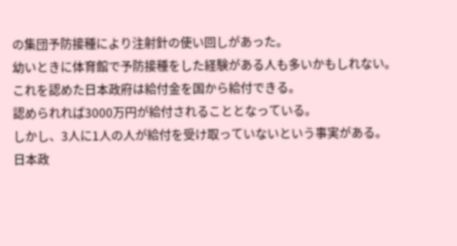の集団予防接種により注射針の使い回しがあった。
幼いときに体育館で予防接種をした経験がある人も多いかもしれない。
これを認めた日本政府は給付金を国から給付できる。
認められれば3000万円が給付されることとなっている。
しかし、3人に1人の人が給付を受け取っていないという事実がある。
日本政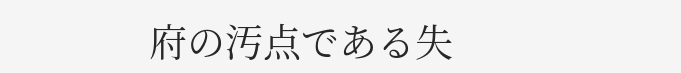府の汚点である失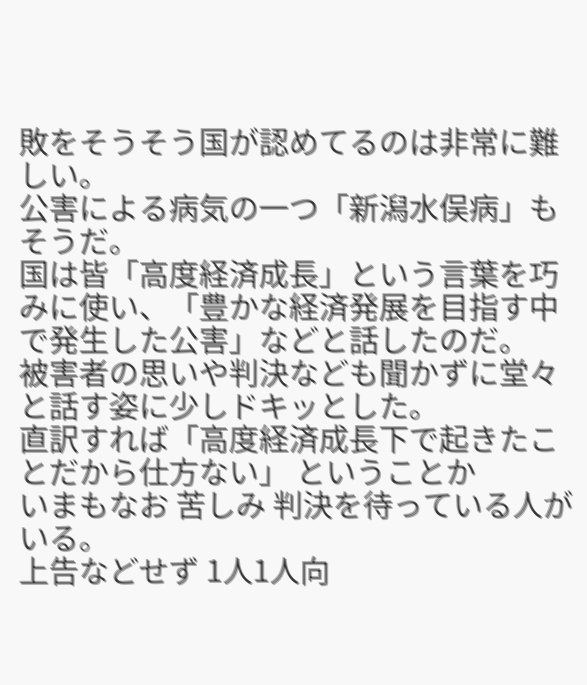敗をそうそう国が認めてるのは非常に難しい。
公害による病気の一つ「新潟水俣病」もそうだ。
国は皆「高度経済成長」という言葉を巧みに使い、「豊かな経済発展を目指す中で発生した公害」などと話したのだ。
被害者の思いや判決なども聞かずに堂々と話す姿に少しドキッとした。
直訳すれば「高度経済成長下で起きたことだから仕方ない」 ということか
いまもなお 苦しみ 判決を待っている人がいる。
上告などせず 1人1人向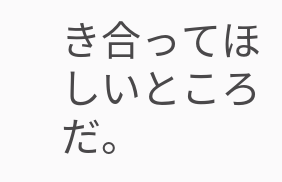き合ってほしいところだ。